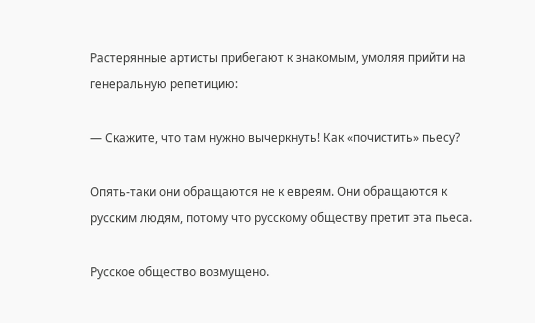Растерянные артисты прибегают к знакомым, умоляя прийти на генеральную репетицию:

— Скажите, что там нужно вычеркнуть! Как «почистить» пьесу?

Опять-таки они обращаются не к евреям. Они обращаются к русским людям, потому что русскому обществу претит эта пьеса.

Русское общество возмущено.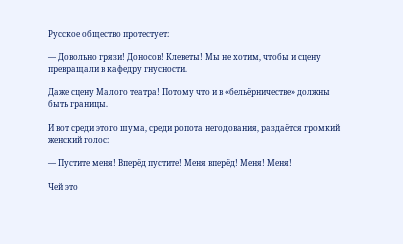Русское общество протестует:

— Довольно грязи! Доносов! Клеветы! Мы не хотим, чтобы и сцену превращали в кафедру гнусности.

Даже сцену Малого театра! Потому что и в «бельёрничестве» должны быть границы.

И вот среди этого шума, среди ропота негодования, раздаётся громкий женский голос:

— Пустите меня! Вперёд пустите! Меня вперёд! Меня! Меня!

Чей это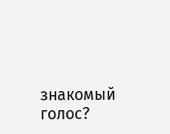знакомый голос?